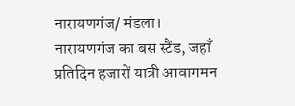नारायणगंज/ मंडला। नारायणगंज का बस स्टैंड, जहाँ प्रतिदिन हजारों यात्री आवागमन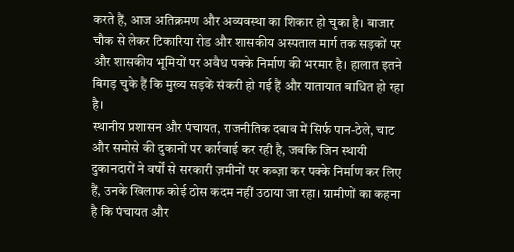करते हैं, आज अतिक्रमण और अव्यवस्था का शिकार हो चुका है। बाजार चौक से लेकर टिकारिया रोड और शासकीय अस्पताल मार्ग तक सड़कों पर और शासकीय भूमियों पर अवैध पक्के निर्माण की भरमार है। हालात इतने बिगड़ चुके हैं कि मुख्य सड़कें संकरी हो गई हैं और यातायात बाधित हो रहा है।
स्थानीय प्रशासन और पंचायत, राजनीतिक दबाव में सिर्फ पान-ठेले, चाट और समोसे की दुकानों पर कार्रवाई कर रही है, जबकि जिन स्थायी दुकानदारों ने वर्षों से सरकारी ज़मीनों पर कब्ज़ा कर पक्के निर्माण कर लिए हैं, उनके खिलाफ कोई ठोस कदम नहीं उठाया जा रहा। ग्रामीणों का कहना है कि पंचायत और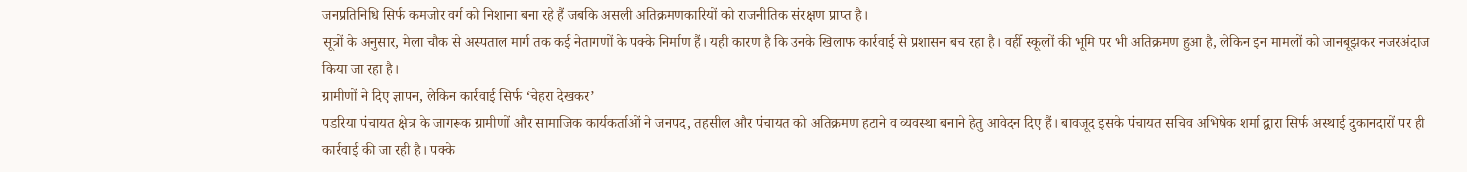जनप्रतिनिधि सिर्फ कमजोर वर्ग को निशाना बना रहे हैं जबकि असली अतिक्रमणकारियों को राजनीतिक संरक्षण प्राप्त है।
सूत्रों के अनुसार, मेला चौक से अस्पताल मार्ग तक कई नेतागणों के पक्के निर्माण हैं। यही कारण है कि उनके खिलाफ कार्रवाई से प्रशासन बच रहा है। वहीँ स्कूलों की भूमि पर भी अतिक्रमण हुआ है, लेकिन इन मामलों को जानबूझकर नजरअंदाज किया जा रहा है।
ग्रामीणों ने दिए ज्ञापन, लेकिन कार्रवाई सिर्फ ‘चेहरा देखकर’
पडरिया पंचायत क्षेत्र के जागरूक ग्रामीणों और सामाजिक कार्यकर्ताओं ने जनपद, तहसील और पंचायत को अतिक्रमण हटाने व व्यवस्था बनाने हेतु आवेदन दिए हैं। बावजूद इसके पंचायत सचिव अभिषेक शर्मा द्वारा सिर्फ अस्थाई दुकानदारों पर ही कार्रवाई की जा रही है। पक्के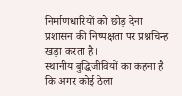निर्माणधारियों को छोड़ देना प्रशासन की निष्पक्षता पर प्रश्नचिन्ह खड़ा करता है।
स्थानीय बुद्धिजीवियों का कहना है कि अगर कोई ठेला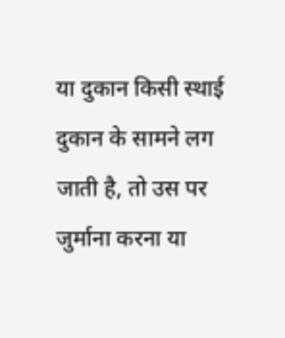या दुकान किसी स्थाई दुकान के सामने लग जाती है, तो उस पर जुर्माना करना या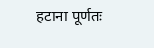हटाना पूर्णतः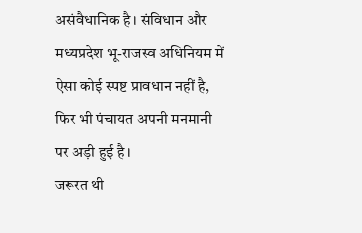असंवैधानिक है। संविधान और मध्यप्रदेश भू-राजस्व अधिनियम में ऐसा कोई स्पष्ट प्रावधान नहीं है, फिर भी पंचायत अपनी मनमानी पर अड़ी हुई है।
जरूरत थी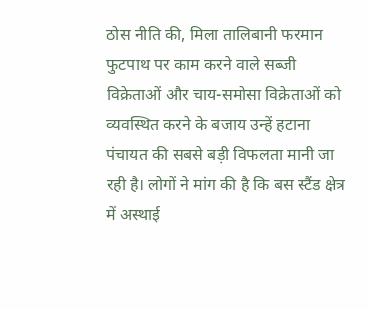ठोस नीति की, मिला तालिबानी फरमान
फुटपाथ पर काम करने वाले सब्जी विक्रेताओं और चाय-समोसा विक्रेताओं को व्यवस्थित करने के बजाय उन्हें हटाना पंचायत की सबसे बड़ी विफलता मानी जा रही है। लोगों ने मांग की है कि बस स्टैंड क्षेत्र में अस्थाई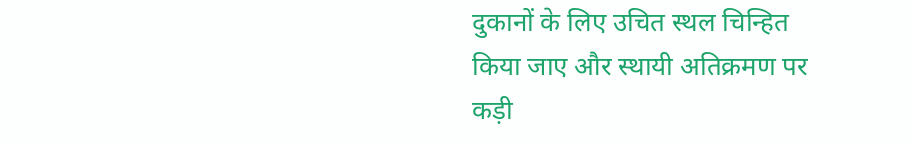दुकानों के लिए उचित स्थल चिन्हित किया जाए और स्थायी अतिक्रमण पर कड़ी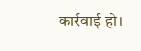कार्रवाई हो।